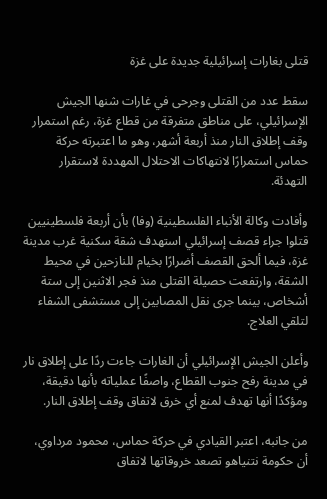قتلى بغارات إسرائيلية جديدة على غزة

سقط عدد من القتلى وجرحى في غارات شنها الجيش الإسرائيلي، على مناطق متفرقة من قطاع غزة، رغم استمرار وقف إطلاق النار منذ أربعة أشهر، وهو ما اعتبرته حركة حماس استمرارًا لانتهاكات الاحتلال المهددة لاستقرار التهدئة.

وأفادت وكالة الأنباء الفلسطينية (وفا) بأن أربعة فلسطينيين قتلوا جراء قصف إسرائيلي استهدف شقة سكنية غرب مدينة غزة، فيما ألحق القصف أضرارًا بخيام للنازحين في محيط الشقة، وارتفعت حصيلة القتلى منذ فجر الاثنين إلى ستة أشخاص، بينما جرى نقل المصابين إلى مستشفى الشفاء لتلقي العلاج.

وأعلن الجيش الإسرائيلي أن الغارات جاءت ردًا على إطلاق نار في مدينة رفح جنوب القطاع، واصفًا عملياته بأنها دقيقة، ومؤكدًا أنها تهدف لمنع أي خرق لاتفاق وقف إطلاق النار.

من جانبه، اعتبر القيادي في حركة حماس، محمود مرداوي، أن حكومة نتنياهو تصعد خروقاتها لاتفاق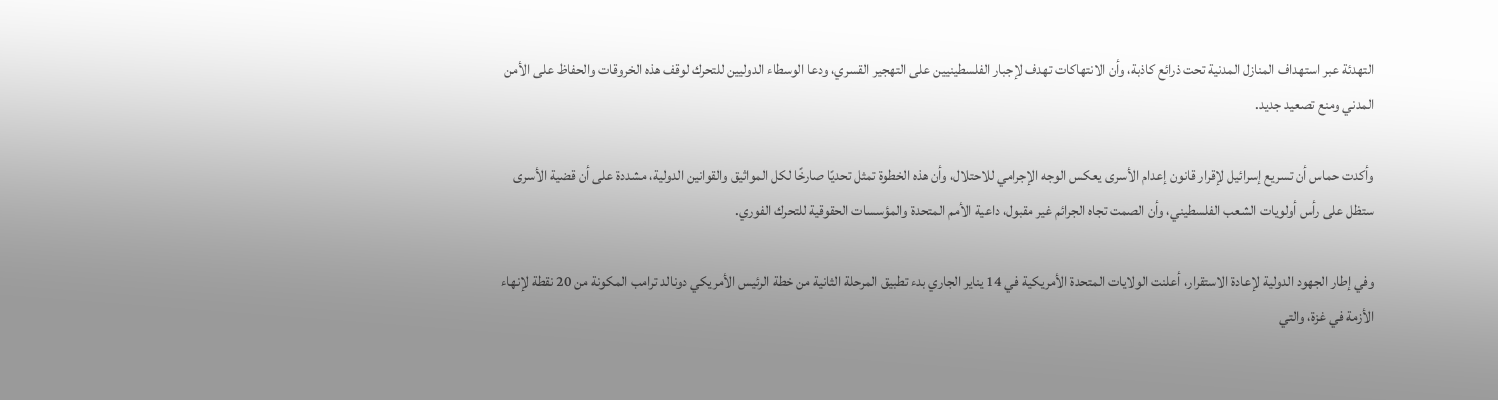التهدئة عبر استهداف المنازل المدنية تحت ذرائع كاذبة، وأن الانتهاكات تهدف لإجبار الفلسطينيين على التهجير القسري، ودعا الوسطاء الدوليين للتحرك لوقف هذه الخروقات والحفاظ على الأمن المدني ومنع تصعيد جديد.

وأكدت حماس أن تسريع إسرائيل لإقرار قانون إعدام الأسرى يعكس الوجه الإجرامي للاحتلال، وأن هذه الخطوة تمثل تحديًا صارخًا لكل المواثيق والقوانين الدولية، مشددة على أن قضية الأسرى ستظل على رأس أولويات الشعب الفلسطيني، وأن الصمت تجاه الجرائم غير مقبول، داعية الأمم المتحدة والمؤسسات الحقوقية للتحرك الفوري.

وفي إطار الجهود الدولية لإعادة الاستقرار، أعلنت الولايات المتحدة الأمريكية في 14 يناير الجاري بدء تطبيق المرحلة الثانية من خطة الرئيس الأمريكي دونالد ترامب المكونة من 20 نقطة لإنهاء الأزمة في غزة، والتي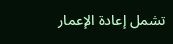تشمل إعادة الإعمار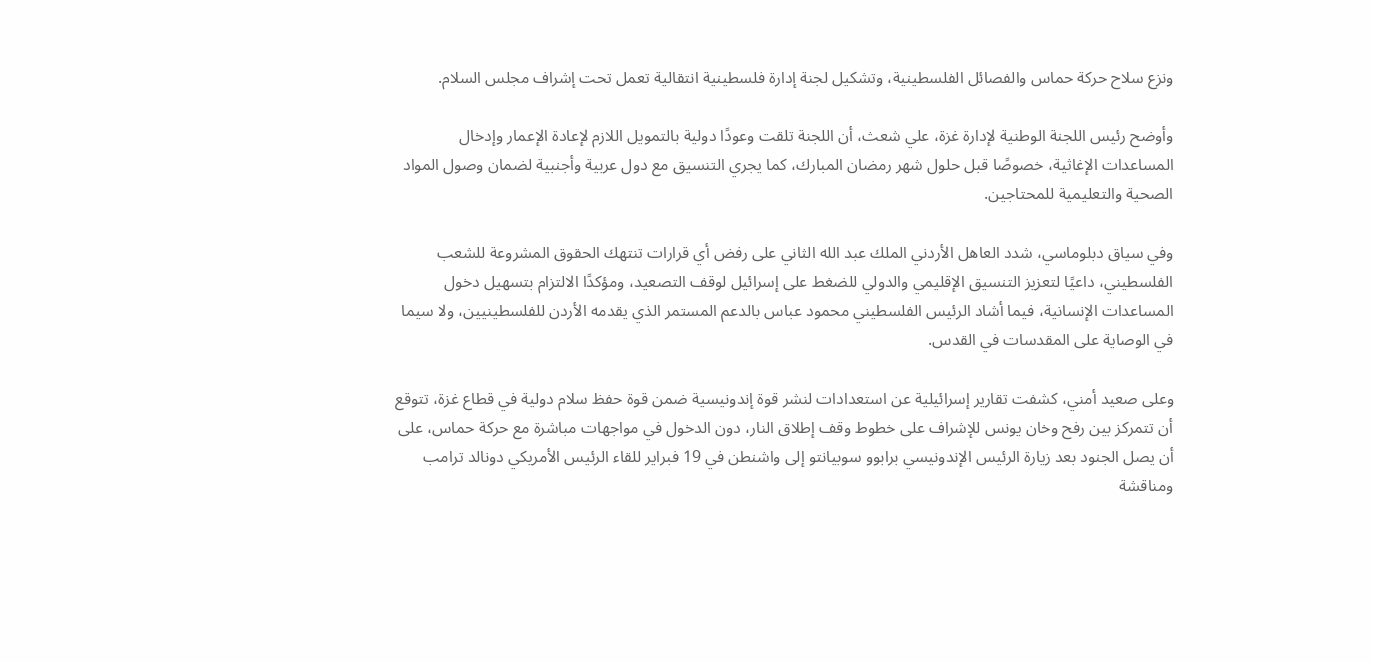ونزع سلاح حركة حماس والفصائل الفلسطينية، وتشكيل لجنة إدارة فلسطينية انتقالية تعمل تحت إشراف مجلس السلام.

وأوضح رئيس اللجنة الوطنية لإدارة غزة، علي شعث، أن اللجنة تلقت وعودًا دولية بالتمويل اللازم لإعادة الإعمار وإدخال المساعدات الإغاثية، خصوصًا قبل حلول شهر رمضان المبارك، كما يجري التنسيق مع دول عربية وأجنبية لضمان وصول المواد الصحية والتعليمية للمحتاجين.

وفي سياق دبلوماسي، شدد العاهل الأردني الملك عبد الله الثاني على رفض أي قرارات تنتهك الحقوق المشروعة للشعب الفلسطيني، داعيًا لتعزيز التنسيق الإقليمي والدولي للضغط على إسرائيل لوقف التصعيد، ومؤكدًا الالتزام بتسهيل دخول المساعدات الإنسانية، فيما أشاد الرئيس الفلسطيني محمود عباس بالدعم المستمر الذي يقدمه الأردن للفلسطينيين، ولا سيما في الوصاية على المقدسات في القدس.

وعلى صعيد أمني، كشفت تقارير إسرائيلية عن استعدادات لنشر قوة إندونيسية ضمن قوة حفظ سلام دولية في قطاع غزة، تتوقع أن تتمركز بين رفح وخان يونس للإشراف على خطوط وقف إطلاق النار، دون الدخول في مواجهات مباشرة مع حركة حماس، على أن يصل الجنود بعد زيارة الرئيس الإندونيسي برابوو سوبيانتو إلى واشنطن في 19 فبراير للقاء الرئيس الأمريكي دونالد ترامب ومناقشة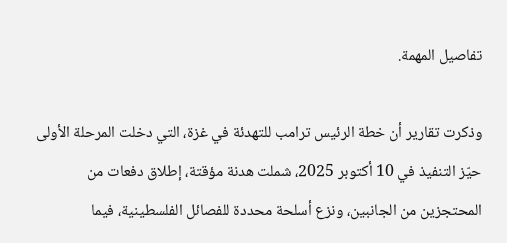تفاصيل المهمة.

وذكرت تقارير أن خطة الرئيس ترامب للتهدئة في غزة، التي دخلت المرحلة الأولى حيّز التنفيذ في 10 أكتوبر 2025، شملت هدنة مؤقتة، إطلاق دفعات من المحتجزين من الجانبين، ونزع أسلحة محددة للفصائل الفلسطينية، فيما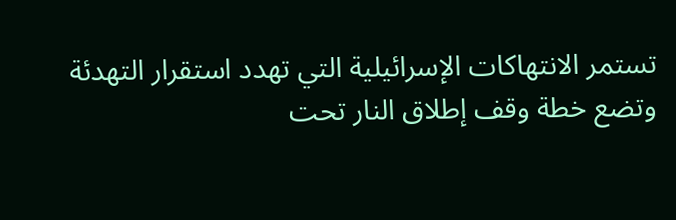تستمر الانتهاكات الإسرائيلية التي تهدد استقرار التهدئة وتضع خطة وقف إطلاق النار تحت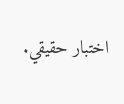اختبار حقيقي.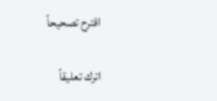اقترح تصحيحاً

اترك تعليقاً